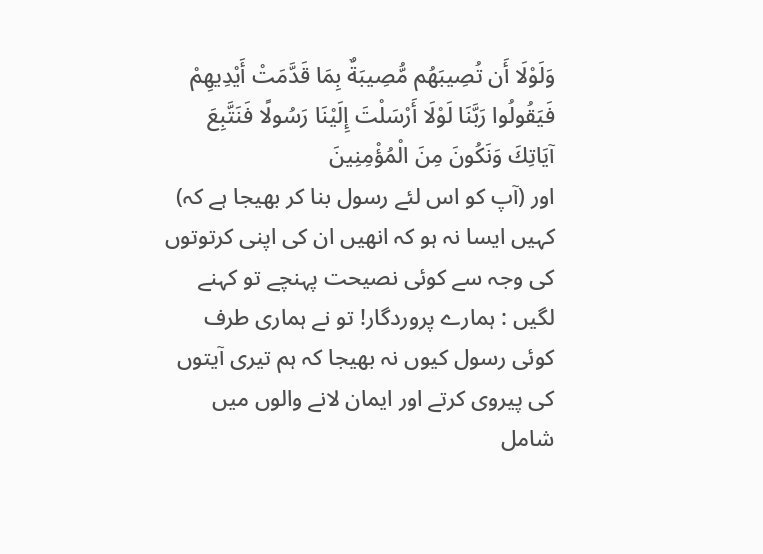وَلَوْلَا أَن تُصِيبَهُم مُّصِيبَةٌ بِمَا قَدَّمَتْ أَيْدِيهِمْ فَيَقُولُوا رَبَّنَا لَوْلَا أَرْسَلْتَ إِلَيْنَا رَسُولًا فَنَتَّبِعَ آيَاتِكَ وَنَكُونَ مِنَ الْمُؤْمِنِينَ
اور (آپ کو اس لئے رسول بنا کر بھیجا ہے کہ) کہیں ایسا نہ ہو کہ انھیں ان کی اپنی کرتوتوں کی وجہ سے کوئی نصیحت پہنچے تو کہنے لگیں : ہمارے پروردگار! تو نے ہماری طرف کوئی رسول کیوں نہ بھیجا کہ ہم تیری آیتوں کی پیروی کرتے اور ایمان لانے والوں میں شامل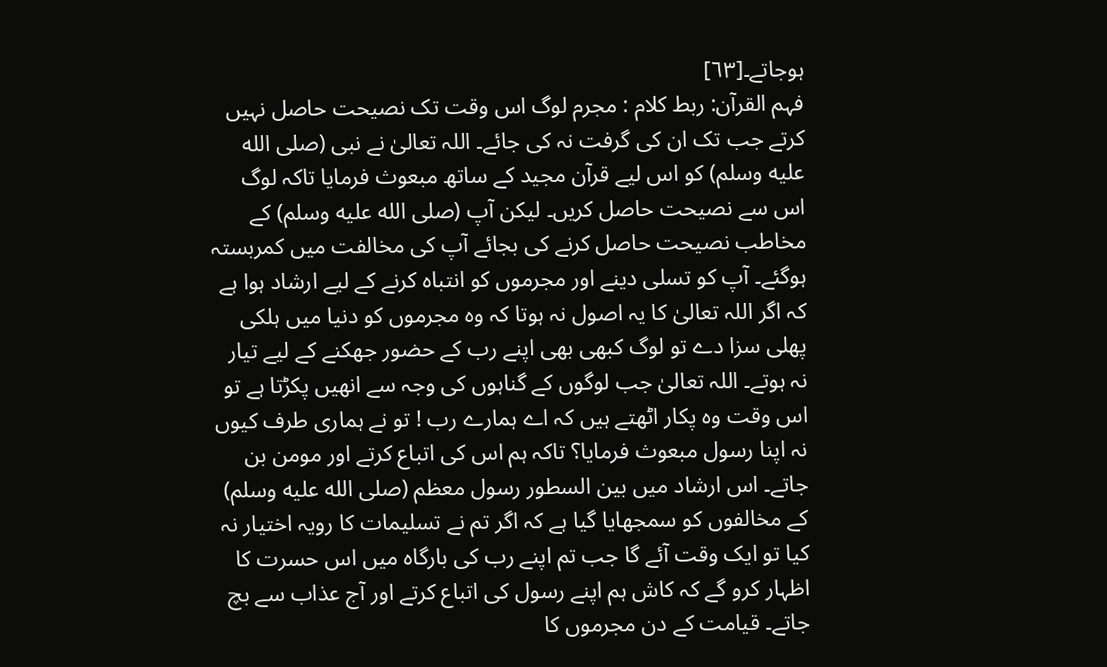ہوجاتے۔[٦٣]
فہم القرآن: ربط کلام : مجرم لوگ اس وقت تک نصیحت حاصل نہیں کرتے جب تک ان کی گرفت نہ کی جائے۔ اللہ تعالیٰ نے نبی (صلى الله عليه وسلم) کو اس لیے قرآن مجید کے ساتھ مبعوث فرمایا تاکہ لوگ اس سے نصیحت حاصل کریں۔ لیکن آپ (صلى الله عليه وسلم) کے مخاطب نصیحت حاصل کرنے کی بجائے آپ کی مخالفت میں کمربستہ ہوگئے۔ آپ کو تسلی دینے اور مجرموں کو انتباہ کرنے کے لیے ارشاد ہوا ہے کہ اگر اللہ تعالیٰ کا یہ اصول نہ ہوتا کہ وہ مجرموں کو دنیا میں ہلکی پھلی سزا دے تو لوگ کبھی بھی اپنے رب کے حضور جھکنے کے لیے تیار نہ ہوتے۔ اللہ تعالیٰ جب لوگوں کے گناہوں کی وجہ سے انھیں پکڑتا ہے تو اس وقت وہ پکار اٹھتے ہیں کہ اے ہمارے رب ! تو نے ہماری طرف کیوں نہ اپنا رسول مبعوث فرمایا؟ تاکہ ہم اس کی اتباع کرتے اور مومن بن جاتے۔ اس ارشاد میں بین السطور رسول معظم (صلى الله عليه وسلم) کے مخالفوں کو سمجھایا گیا ہے کہ اگر تم نے تسلیمات کا رویہ اختیار نہ کیا تو ایک وقت آئے گا جب تم اپنے رب کی بارگاہ میں اس حسرت کا اظہار کرو گے کہ کاش ہم اپنے رسول کی اتباع کرتے اور آج عذاب سے بچ جاتے۔ قیامت کے دن مجرموں کا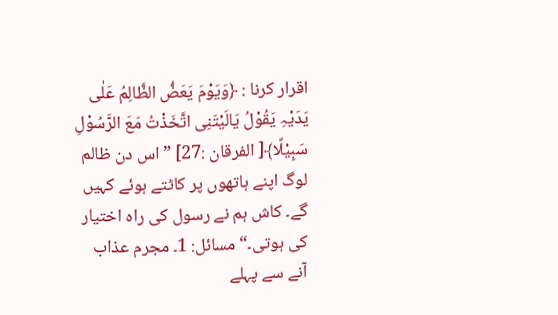اقرار کرنا : ﴿وَیَوْمَ یَعَضُّ الظَّالِمُ عَلٰی یَدَیْہِ یَقُوْلُ یَالَیْتَنِی اتَّخَذْتُ مَعَ الرَّسُوْلِ سَبِیْلًا﴾[ الفرقان :27] ” اس دن ظالم لوگ اپنے ہاتھوں پر کاٹتے ہوئے کہیں گے۔ کاش ہم نے رسول کی راہ اختیار کی ہوتی۔“ مسائل: 1۔ مجرم عذاب آنے سے پہلے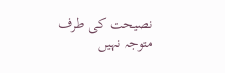نصیحت کی طرف متوجہ نہیں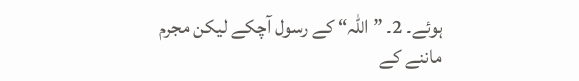ہوئے۔ 2۔ ” اللہ“ کے رسول آچکے لیکن مجرم ماننے کے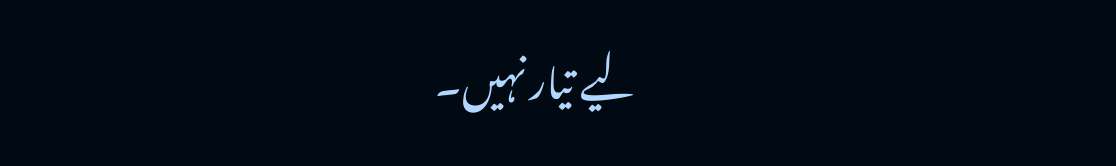لیے تیار نہیں۔